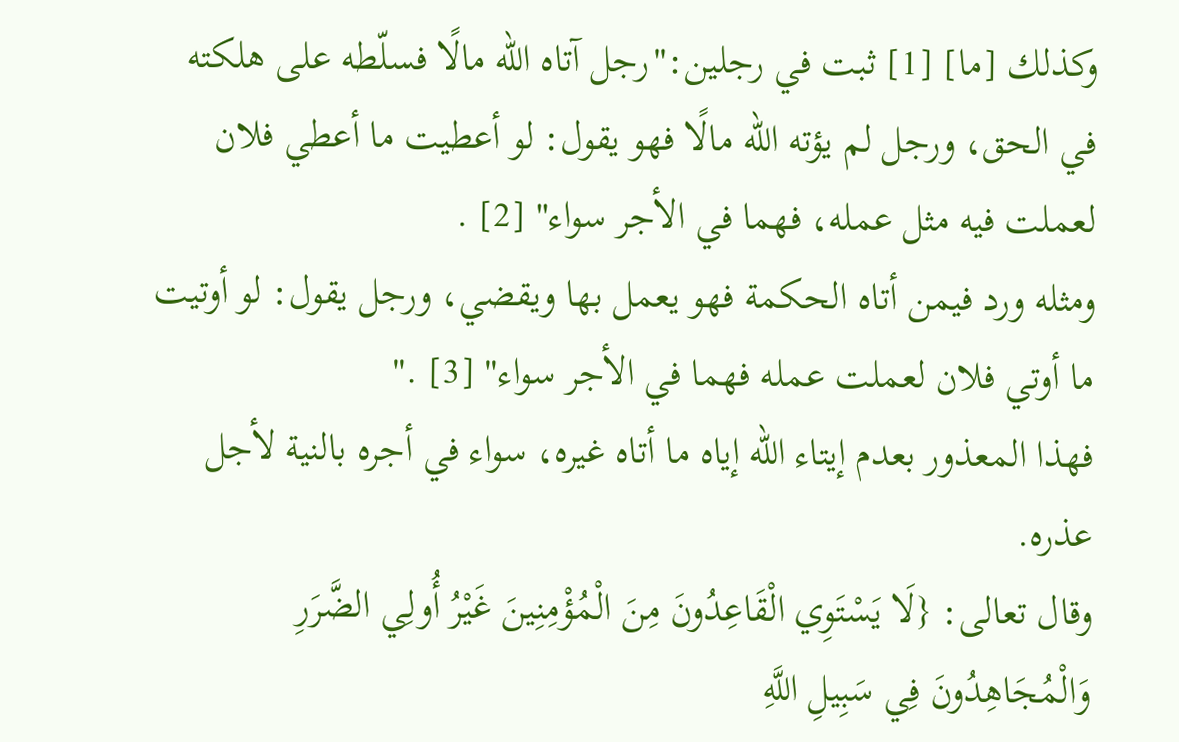وكذلك [ما] [1] ثبت في رجلين:"رجل آتاه الله مالًا فسلّطه على هلكته في الحق، ورجل لم يؤته الله مالًا فهو يقول: لو أعطيت ما أعطي فلان لعملت فيه مثل عمله، فهما في الأجر سواء" [2] .
ومثله ورد فيمن أتاه الحكمة فهو يعمل بها ويقضي، ورجل يقول: لو أوتيت ما أوتي فلان لعملت عمله فهما في الأجر سواء" [3] ."
فهذا المعذور بعدم إيتاء الله إياه ما أتاه غيره، سواء في أجره بالنية لأجل عذره.
وقال تعالى: {لَا يَسْتَوِي الْقَاعِدُونَ مِنَ الْمُؤْمِنِينَ غَيْرُ أُولِي الضَّرَرِ وَالْمُجَاهِدُونَ فِي سَبِيلِ اللَّهِ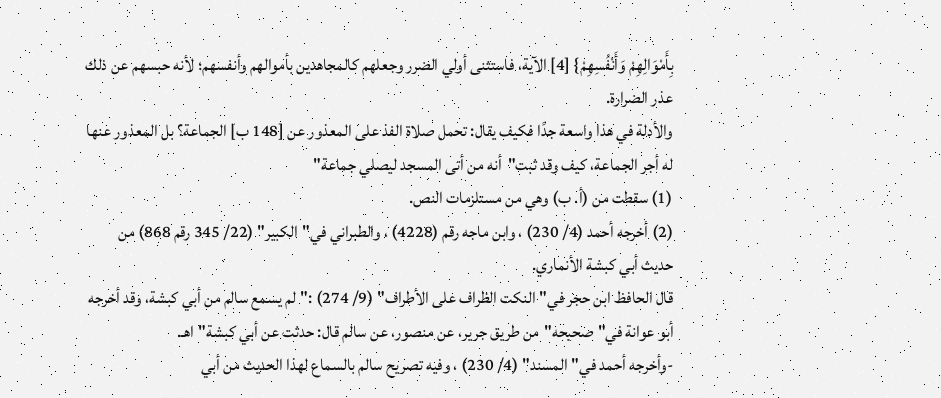بِأَمْوَالِهِمْ وَأَنْفُسِهِمْ} [4] الآية، فاستثنى أولي الضرر وجعلهم كالمجاهدين بأموالهم وأنفسهم؛ لأنه حبسهم عن ذلك عذر الضرارة.
والأدلة في هذا واسعة جدًا فكيف يقال: تحمل صلاة الفذ على المعذور عن [148 ب] الجماعة؟ بل المعذور عنها له أجر الجماعة، كيف وقد ثبت"أنه من أتى المسجد ليصلي جماعة"
(1) سقطت من (أ. ب) وهي من مستلزمات النص.
(2) أخرجه أحمد (4/ 230) ، وابن ماجه رقم (4228) ، والطبراني في"الكبير" (22/ 345 رقم 868) من حديث أبي كبشة الأنماري.
قال الحافظ ابن حجر في"النكت الظراف على الأطراف" (9/ 274) :"لم يسمع سالم من أبي كبشة، وقد أخرجه أبو عوانة في"صحيحه"من طريق جرير، عن منصور، عن سالم قال: حدثت عن أبي كبشة"اهـ.
-وأخرجه أحمد في"المسند" (4/ 230) ، وفيه تصريح سالم بالسماع لهذا الحديث من أبي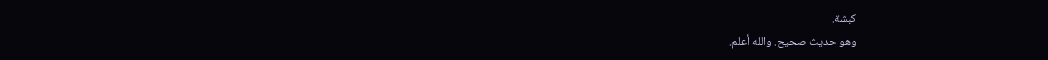كبشة.
وهو حديث صحيح. والله أعلم.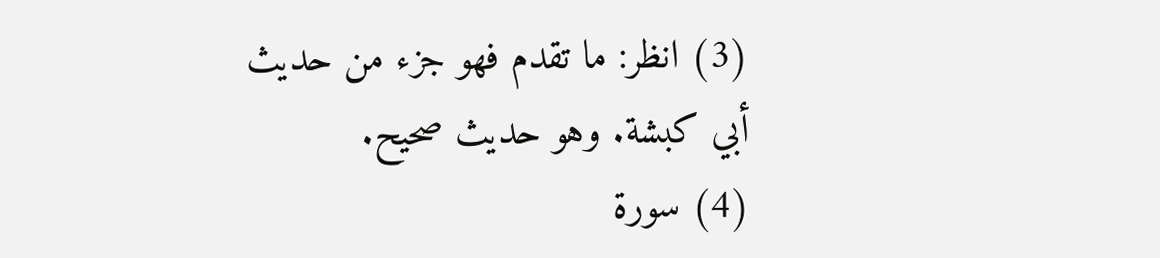(3) انظر: ما تقدم فهو جزء من حديث أبي كبشة. وهو حديث صحيح.
(4) سورة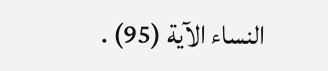النساء الآية (95) .